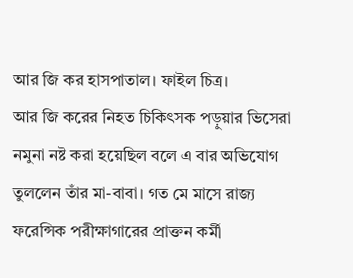আর জি কর হাসপাতাল। ফাইল চিত্র।
আর জি করের নিহত চিকিৎসক পড়ুয়ার ভিসেরা নমুনা নষ্ট করা হয়েছিল বলে এ বার অভিযোগ তুললেন তাঁর মা-বাবা। গত মে মাসে রাজ্য ফরেন্সিক পরীক্ষাগারের প্রাক্তন কর্মী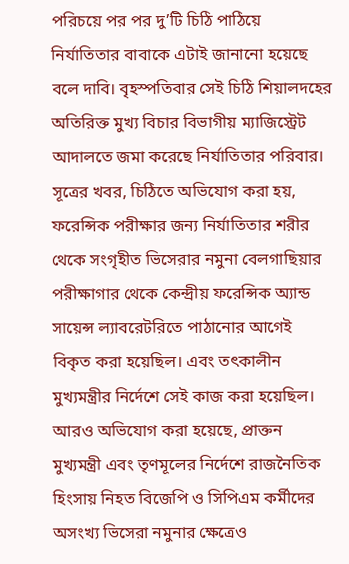পরিচয়ে পর পর দু’টি চিঠি পাঠিয়ে নির্যাতিতার বাবাকে এটাই জানানো হয়েছে বলে দাবি। বৃহস্পতিবার সেই চিঠি শিয়ালদহের অতিরিক্ত মুখ্য বিচার বিভাগীয় ম্যাজিস্ট্রেট আদালতে জমা করেছে নির্যাতিতার পরিবার।
সূত্রের খবর, চিঠিতে অভিযোগ করা হয়, ফরেন্সিক পরীক্ষার জন্য নির্যাতিতার শরীর থেকে সংগৃহীত ভিসেরার নমুনা বেলগাছিয়ার পরীক্ষাগার থেকে কেন্দ্রীয় ফরেন্সিক অ্যান্ড সায়েন্স ল্যাবরেটরিতে পাঠানোর আগেই বিকৃত করা হয়েছিল। এবং তৎকালীন মুখ্যমন্ত্রীর নির্দেশে সেই কাজ করা হয়েছিল। আরও অভিযোগ করা হয়েছে, প্রাক্তন মুখ্যমন্ত্রী এবং তৃণমূলের নির্দেশে রাজনৈতিক হিংসায় নিহত বিজেপি ও সিপিএম কর্মীদের অসংখ্য ভিসেরা নমুনার ক্ষেত্রেও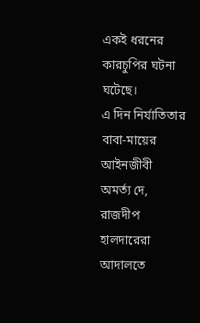একই ধরনের কারচুপির ঘটনা ঘটেছে।
এ দিন নির্যাতিতার বাবা-মায়ের আইনজীবী অমর্ত্য দে, রাজদীপ হালদারেরা আদালতে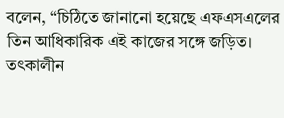বলেন, “চিঠিতে জানানো হয়েছে এফএসএলের তিন আধিকারিক এই কাজের সঙ্গে জড়িত। তৎকালীন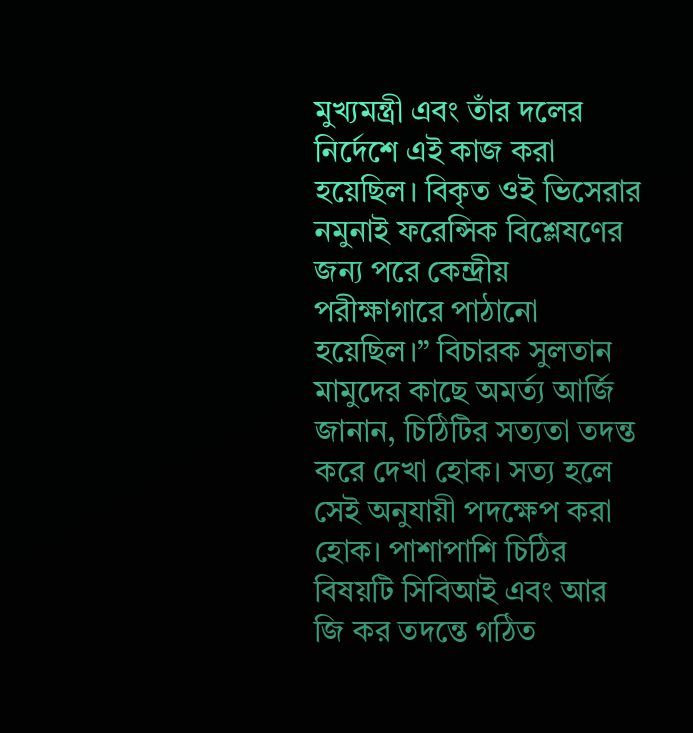মুখ্যমন্ত্রী এবং তাঁর দলের নির্দেশে এই কাজ করা হয়েছিল। বিকৃত ওই ভিসেরার নমুনাই ফরেন্সিক বিশ্লেষণের জন্য পরে কেন্দ্রীয় পরীক্ষাগারে পাঠানো হয়েছিল।” বিচারক সুলতান মামুদের কাছে অমর্ত্য আর্জি জানান, চিঠিটির সত্যতা তদন্ত করে দেখা হোক। সত্য হলে সেই অনুযায়ী পদক্ষেপ করা হোক। পাশাপাশি চিঠির বিষয়টি সিবিআই এবং আর জি কর তদন্তে গঠিত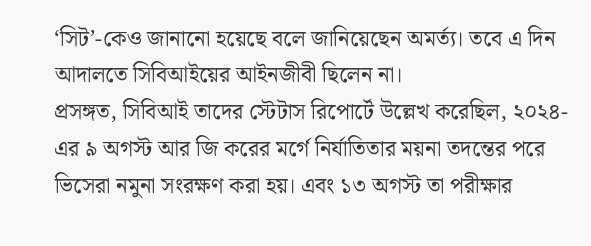‘সিট’-কেও জানানো হয়েছে বলে জানিয়েছেন অমর্ত্য। তবে এ দিন আদালতে সিবিআইয়ের আইনজীবী ছিলেন না।
প্রসঙ্গত, সিবিআই তাদের স্টেটাস রিপোর্টে উল্লেখ করেছিল, ২০২৪-এর ৯ অগস্ট আর জি করের মর্গে নির্যাতিতার ময়না তদন্তের পরে ভিসেরা নমুনা সংরক্ষণ করা হয়। এবং ১৩ অগস্ট তা পরীক্ষার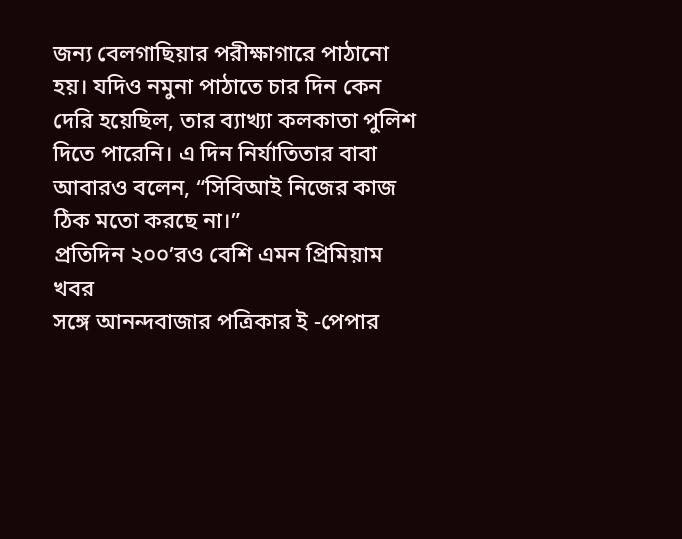জন্য বেলগাছিয়ার পরীক্ষাগারে পাঠানো হয়। যদিও নমুনা পাঠাতে চার দিন কেন দেরি হয়েছিল, তার ব্যাখ্যা কলকাতা পুলিশ দিতে পারেনি। এ দিন নির্যাতিতার বাবা আবারও বলেন, “সিবিআই নিজের কাজ ঠিক মতো করছে না।”
প্রতিদিন ২০০’রও বেশি এমন প্রিমিয়াম খবর
সঙ্গে আনন্দবাজার পত্রিকার ই -পেপার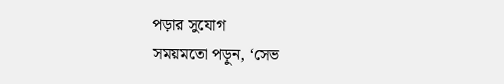পড়ার সুযোগ
সময়মতো পড়ুন, ‘সেভ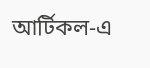আর্টিকল-এ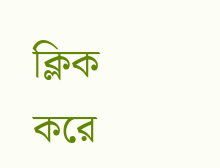ক্লিক করে